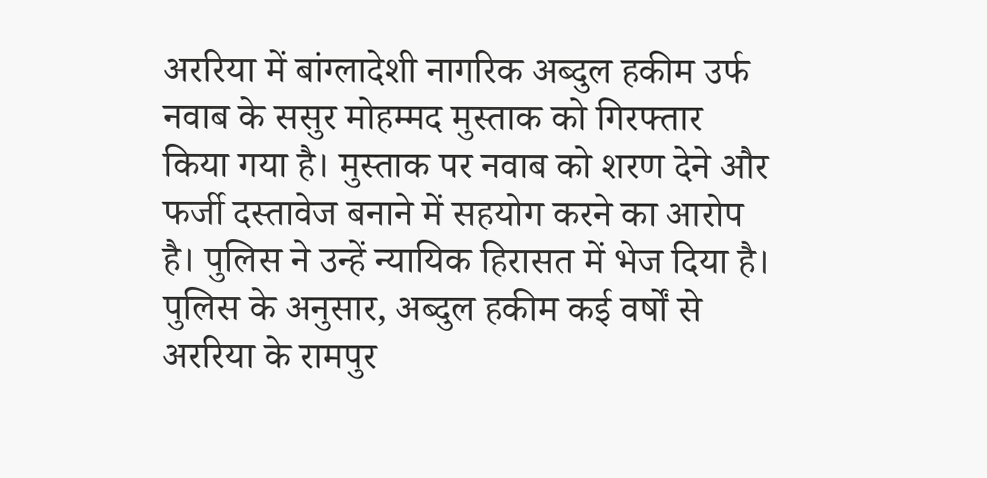अररिया में बांग्लादेशी नागरिक अब्दुल हकीम उर्फ नवाब के ससुर मोहम्मद मुस्ताक को गिरफ्तार किया गया है। मुस्ताक पर नवाब को शरण देने और फर्जी दस्तावेज बनाने में सहयोग करने का आरोप है। पुलिस ने उन्हें न्यायिक हिरासत में भेज दिया है। पुलिस के अनुसार, अब्दुल हकीम कई वर्षों से अररिया के रामपुर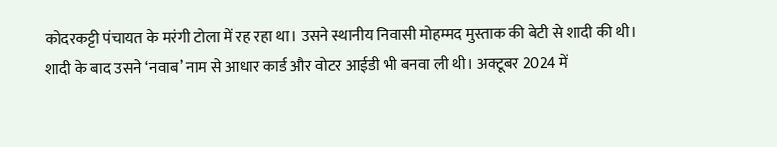कोदरकट्टी पंचायत के मरंगी टोला में रह रहा था। उसने स्थानीय निवासी मोहम्मद मुस्ताक की बेटी से शादी की थी। शादी के बाद उसने ‘नवाब’ नाम से आधार कार्ड और वोटर आईडी भी बनवा ली थी। अक्टूबर 2024 में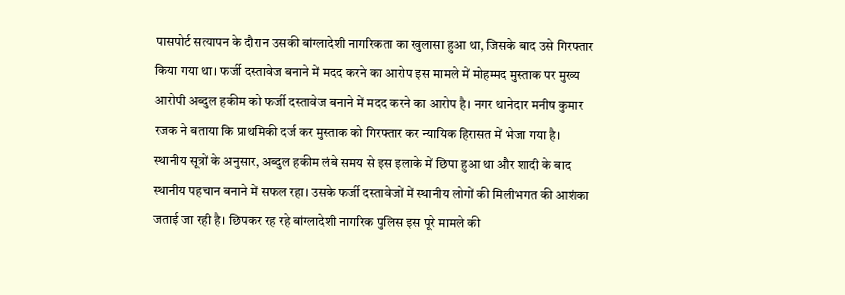पासपोर्ट सत्यापन के दौरान उसकी बांग्लादेशी नागरिकता का खुलासा हुआ था, जिसके बाद उसे गिरफ्तार किया गया था। फर्जी दस्तावेज बनाने में मदद करने का आरोप इस मामले में मोहम्मद मुस्ताक पर मुख्य आरोपी अब्दुल हकीम को फर्जी दस्तावेज बनाने में मदद करने का आरोप है। नगर थानेदार मनीष कुमार रजक ने बताया कि प्राथमिकी दर्ज कर मुस्ताक को गिरफ्तार कर न्यायिक हिरासत में भेजा गया है। स्थानीय सूत्रों के अनुसार, अब्दुल हकीम लंबे समय से इस इलाके में छिपा हुआ था और शादी के बाद स्थानीय पहचान बनाने में सफल रहा। उसके फर्जी दस्तावेजों में स्थानीय लोगों की मिलीभगत की आशंका जताई जा रही है। छिपकर रह रहे बांग्लादेशी नागरिक पुलिस इस पूरे मामले की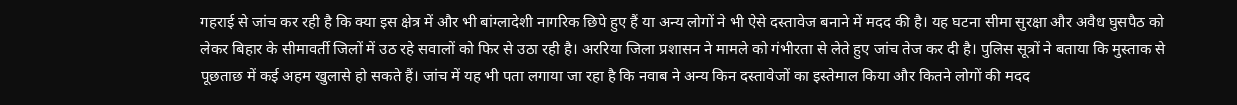गहराई से जांच कर रही है कि क्या इस क्षेत्र में और भी बांग्लादेशी नागरिक छिपे हुए हैं या अन्य लोगों ने भी ऐसे दस्तावेज बनाने में मदद की है। यह घटना सीमा सुरक्षा और अवैध घुसपैठ को लेकर बिहार के सीमावर्ती जिलों में उठ रहे सवालों को फिर से उठा रही है। अररिया जिला प्रशासन ने मामले को गंभीरता से लेते हुए जांच तेज कर दी है। पुलिस सूत्रों ने बताया कि मुस्ताक से पूछताछ में कई अहम खुलासे हो सकते हैं। जांच में यह भी पता लगाया जा रहा है कि नवाब ने अन्य किन दस्तावेजों का इस्तेमाल किया और कितने लोगों की मदद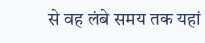से वह लंबे समय तक यहां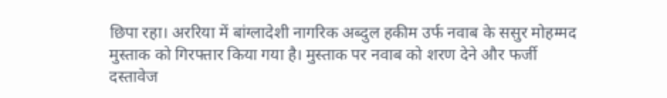छिपा रहा। अररिया में बांग्लादेशी नागरिक अब्दुल हकीम उर्फ नवाब के ससुर मोहम्मद मुस्ताक को गिरफ्तार किया गया है। मुस्ताक पर नवाब को शरण देने और फर्जी दस्तावेज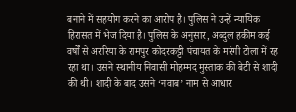बनाने में सहयोग करने का आरोप है। पुलिस ने उन्हें न्यायिक हिरासत में भेज दिया है। पुलिस के अनुसार, अब्दुल हकीम कई वर्षों से अररिया के रामपुर कोदरकट्टी पंचायत के मरंगी टोला में रह रहा था। उसने स्थानीय निवासी मोहम्मद मुस्ताक की बेटी से शादी की थी। शादी के बाद उसने ‘नवाब’ नाम से आधार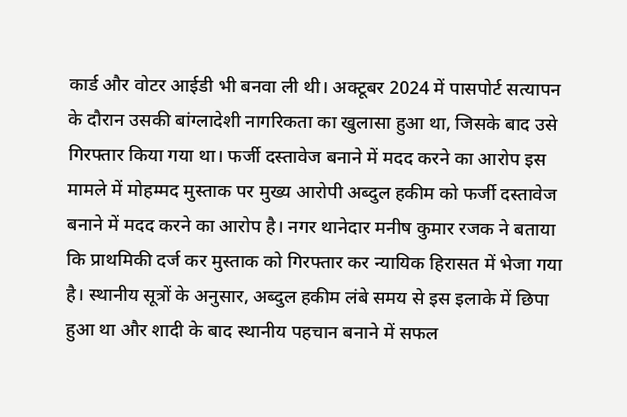कार्ड और वोटर आईडी भी बनवा ली थी। अक्टूबर 2024 में पासपोर्ट सत्यापन के दौरान उसकी बांग्लादेशी नागरिकता का खुलासा हुआ था, जिसके बाद उसे गिरफ्तार किया गया था। फर्जी दस्तावेज बनाने में मदद करने का आरोप इस मामले में मोहम्मद मुस्ताक पर मुख्य आरोपी अब्दुल हकीम को फर्जी दस्तावेज बनाने में मदद करने का आरोप है। नगर थानेदार मनीष कुमार रजक ने बताया कि प्राथमिकी दर्ज कर मुस्ताक को गिरफ्तार कर न्यायिक हिरासत में भेजा गया है। स्थानीय सूत्रों के अनुसार, अब्दुल हकीम लंबे समय से इस इलाके में छिपा हुआ था और शादी के बाद स्थानीय पहचान बनाने में सफल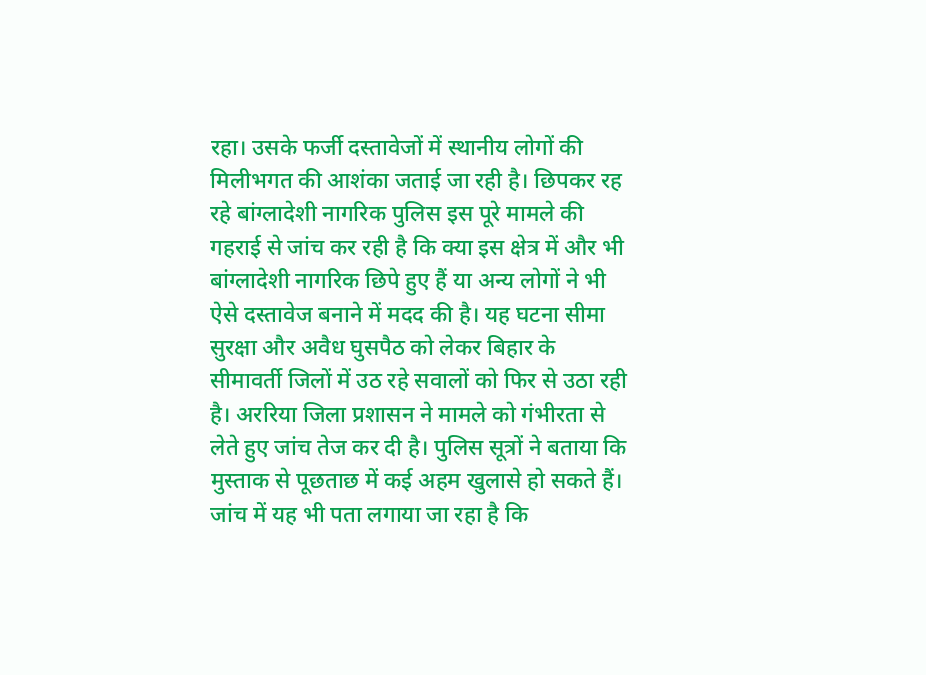रहा। उसके फर्जी दस्तावेजों में स्थानीय लोगों की मिलीभगत की आशंका जताई जा रही है। छिपकर रह रहे बांग्लादेशी नागरिक पुलिस इस पूरे मामले की गहराई से जांच कर रही है कि क्या इस क्षेत्र में और भी बांग्लादेशी नागरिक छिपे हुए हैं या अन्य लोगों ने भी ऐसे दस्तावेज बनाने में मदद की है। यह घटना सीमा सुरक्षा और अवैध घुसपैठ को लेकर बिहार के सीमावर्ती जिलों में उठ रहे सवालों को फिर से उठा रही है। अररिया जिला प्रशासन ने मामले को गंभीरता से लेते हुए जांच तेज कर दी है। पुलिस सूत्रों ने बताया कि मुस्ताक से पूछताछ में कई अहम खुलासे हो सकते हैं। जांच में यह भी पता लगाया जा रहा है कि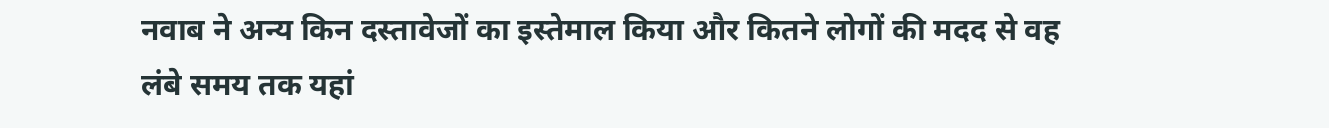नवाब ने अन्य किन दस्तावेजों का इस्तेमाल किया और कितने लोगों की मदद से वह लंबे समय तक यहां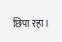छिपा रहा।